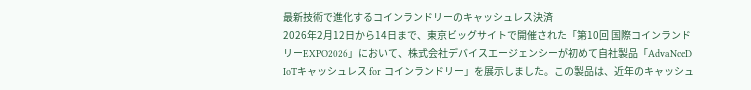最新技術で進化するコインランドリーのキャッシュレス決済
2026年2月12日から14日まで、東京ビッグサイトで開催された「第10回 国際コインランドリーEXPO2026」において、株式会社デバイスエージェンシーが初めて自社製品「AdvaNceD IoTキャッシュレス for コインランドリー」を展示しました。この製品は、近年のキャッシュ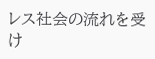レス社会の流れを受け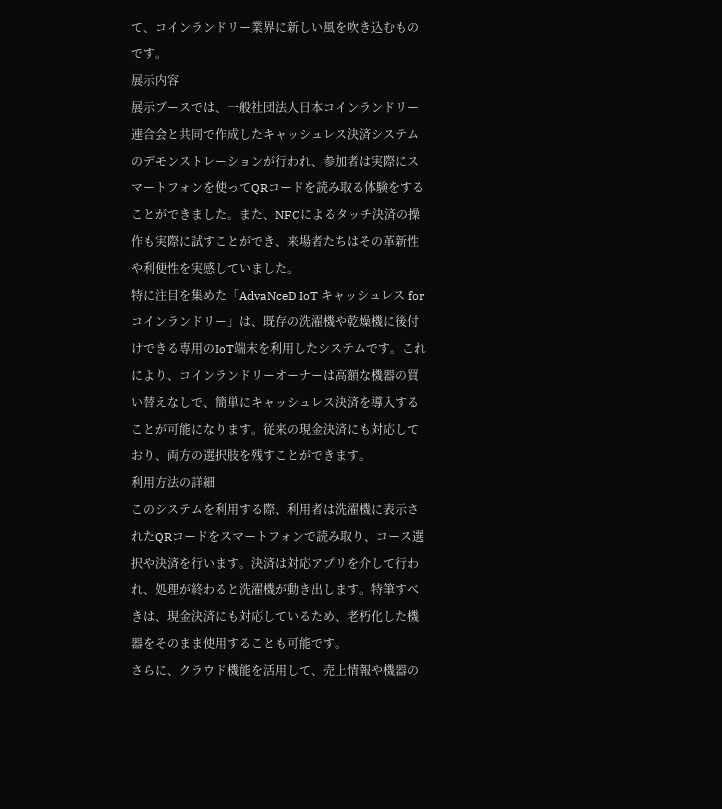て、コインランドリー業界に新しい風を吹き込むものです。
展示内容
展示ブースでは、一般社団法人日本コインランドリー連合会と共同で作成したキャッシュレス決済システムのデモンストレーションが行われ、参加者は実際にスマートフォンを使ってQRコードを読み取る体験をすることができました。また、NFCによるタッチ決済の操作も実際に試すことができ、来場者たちはその革新性や利便性を実感していました。
特に注目を集めた「AdvaNceD IoT キャッシュレス for コインランドリー」は、既存の洗濯機や乾燥機に後付けできる専用のIoT端末を利用したシステムです。これにより、コインランドリーオーナーは高額な機器の買い替えなしで、簡単にキャッシュレス決済を導入することが可能になります。従来の現金決済にも対応しており、両方の選択肢を残すことができます。
利用方法の詳細
このシステムを利用する際、利用者は洗濯機に表示されたQRコードをスマートフォンで読み取り、コース選択や決済を行います。決済は対応アプリを介して行われ、処理が終わると洗濯機が動き出します。特筆すべきは、現金決済にも対応しているため、老朽化した機器をそのまま使用することも可能です。
さらに、クラウド機能を活用して、売上情報や機器の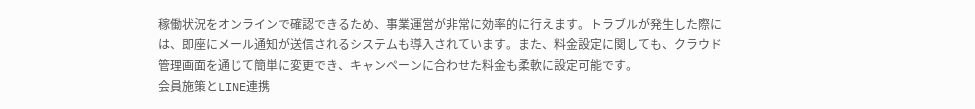稼働状況をオンラインで確認できるため、事業運営が非常に効率的に行えます。トラブルが発生した際には、即座にメール通知が送信されるシステムも導入されています。また、料金設定に関しても、クラウド管理画面を通じて簡単に変更でき、キャンペーンに合わせた料金も柔軟に設定可能です。
会員施策とLINE連携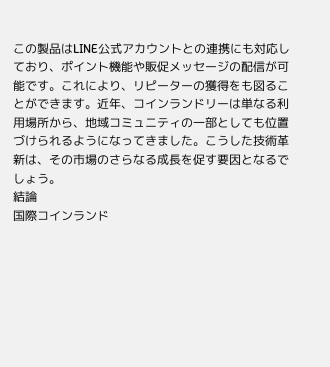この製品はLINE公式アカウントとの連携にも対応しており、ポイント機能や販促メッセージの配信が可能です。これにより、リピーターの獲得をも図ることができます。近年、コインランドリーは単なる利用場所から、地域コミュニティの一部としても位置づけられるようになってきました。こうした技術革新は、その市場のさらなる成長を促す要因となるでしょう。
結論
国際コインランド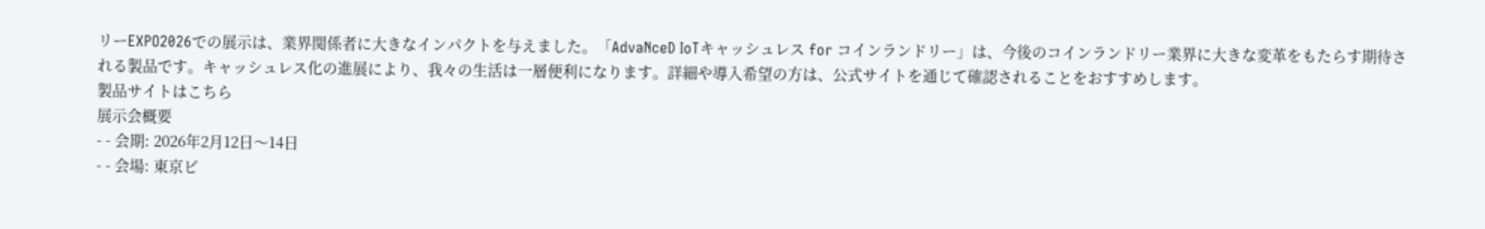リーEXPO2026での展示は、業界関係者に大きなインパクトを与えました。「AdvaNceD IoTキャッシュレス for コインランドリー」は、今後のコインランドリー業界に大きな変革をもたらす期待される製品です。キャッシュレス化の進展により、我々の生活は一層便利になります。詳細や導入希望の方は、公式サイトを通じて確認されることをおすすめします。
製品サイトはこちら
展示会概要
- - 会期: 2026年2月12日〜14日
- - 会場: 東京ビ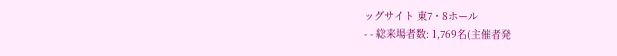ッグサイト 東7・8ホール
- - 総来場者数: 1,769名(主催者発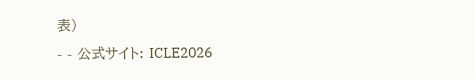表)
- - 公式サイト: ICLE2026